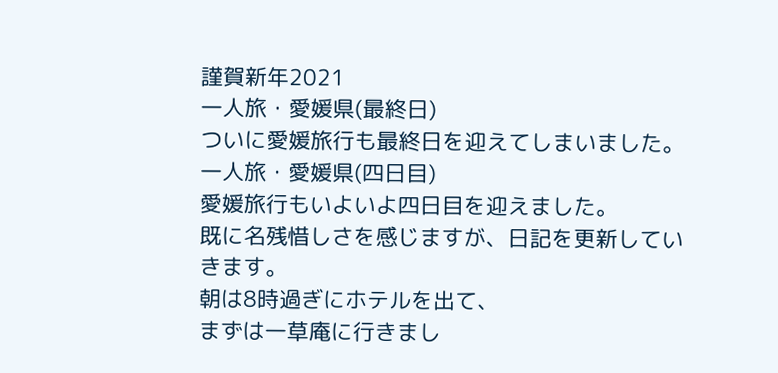謹賀新年2021
一人旅・愛媛県(最終日)
ついに愛媛旅行も最終日を迎えてしまいました。
一人旅・愛媛県(四日目)
愛媛旅行もいよいよ四日目を迎えました。
既に名残惜しさを感じますが、日記を更新していきます。
朝は8時過ぎにホテルを出て、
まずは一草庵に行きまし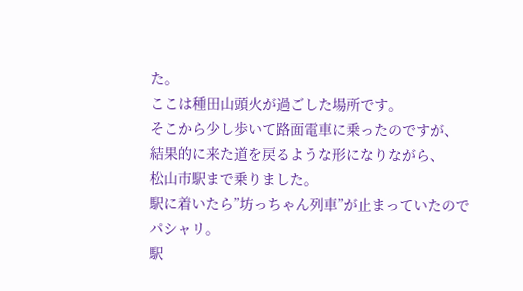た。
ここは種田山頭火が過ごした場所です。
そこから少し歩いて路面電車に乗ったのですが、
結果的に来た道を戻るような形になりながら、
松山市駅まで乗りました。
駅に着いたら”坊っちゃん列車”が止まっていたのでパシャリ。
駅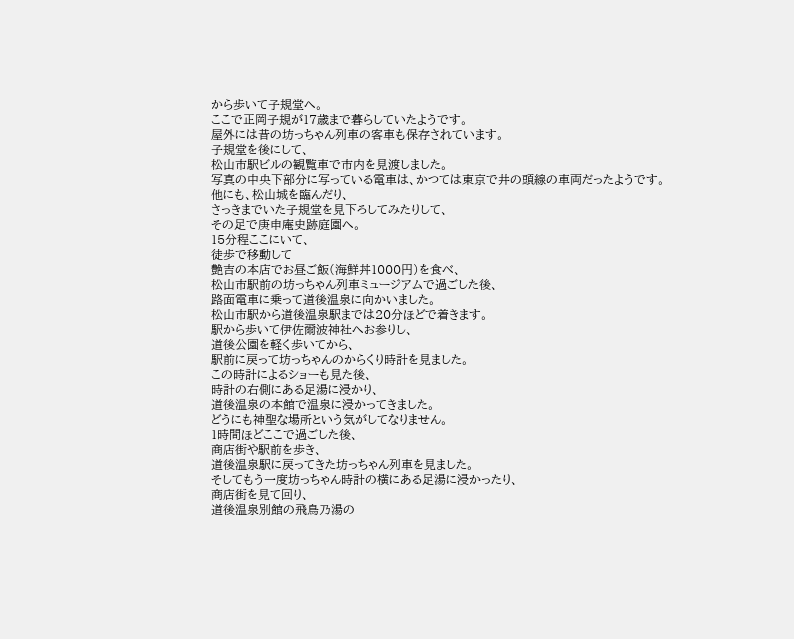から歩いて子規堂へ。
ここで正岡子規が17歳まで暮らしていたようです。
屋外には昔の坊っちゃん列車の客車も保存されています。
子規堂を後にして、
松山市駅ビルの観覧車で市内を見渡しました。
写真の中央下部分に写っている電車は、かつては東京で井の頭線の車両だったようです。
他にも、松山城を臨んだり、
さっきまでいた子規堂を見下ろしてみたりして、
その足で庚申庵史跡庭園へ。
15分程ここにいて、
徒歩で移動して
艶吉の本店でお昼ご飯(海鮮丼1000円)を食べ、
松山市駅前の坊っちゃん列車ミュージアムで過ごした後、
路面電車に乗って道後温泉に向かいました。
松山市駅から道後温泉駅までは20分ほどで着きます。
駅から歩いて伊佐爾波神社へお参りし、
道後公園を軽く歩いてから、
駅前に戻って坊っちゃんのからくり時計を見ました。
この時計によるショーも見た後、
時計の右側にある足湯に浸かり、
道後温泉の本館で温泉に浸かってきました。
どうにも神聖な場所という気がしてなりません。
1時間ほどここで過ごした後、
商店街や駅前を歩き、
道後温泉駅に戻ってきた坊っちゃん列車を見ました。
そしてもう一度坊っちゃん時計の横にある足湯に浸かったり、
商店街を見て回り、
道後温泉別館の飛鳥乃湯の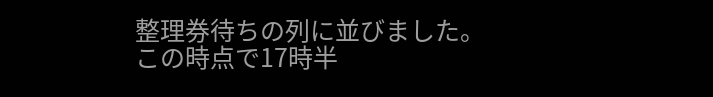整理券待ちの列に並びました。
この時点で17時半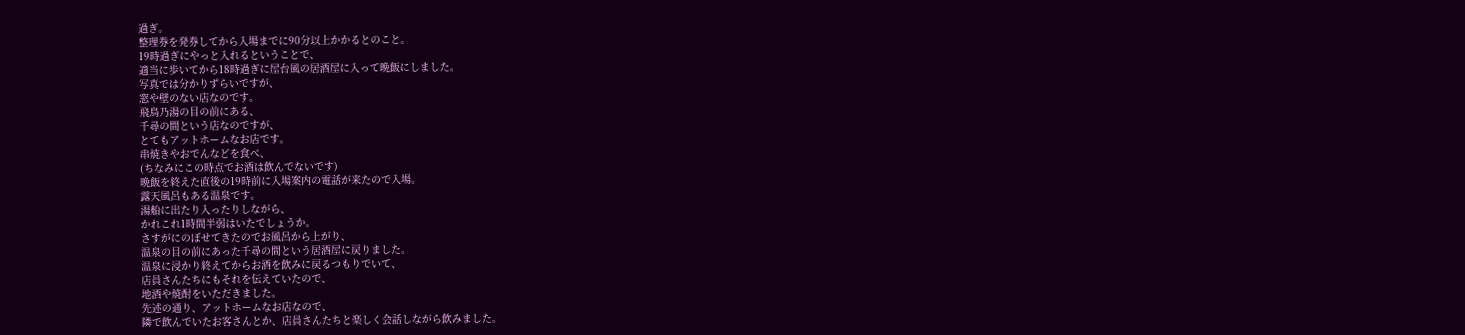過ぎ。
整理券を発券してから入場までに90分以上かかるとのこと。
19時過ぎにやっと入れるということで、
適当に歩いてから18時過ぎに屋台風の居酒屋に入って晩飯にしました。
写真では分かりずらいですが、
窓や壁のない店なのです。
飛鳥乃湯の目の前にある、
千尋の間という店なのですが、
とてもアットホームなお店です。
串焼きやおでんなどを食べ、
(ちなみにこの時点でお酒は飲んでないです)
晩飯を終えた直後の19時前に入場案内の電話が来たので入場。
露天風呂もある温泉です。
湯船に出たり入ったりしながら、
かれこれ1時間半弱はいたでしょうか。
さすがにのぼせてきたのでお風呂から上がり、
温泉の目の前にあった千尋の間という居酒屋に戻りました。
温泉に浸かり終えてからお酒を飲みに戻るつもりでいて、
店員さんたちにもそれを伝えていたので、
地酒や焼酎をいただきました。
先述の通り、アットホームなお店なので、
隣で飲んでいたお客さんとか、店員さんたちと楽しく会話しながら飲みました。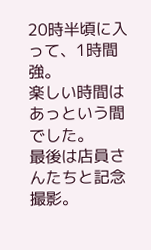20時半頃に入って、1時間強。
楽しい時間はあっという間でした。
最後は店員さんたちと記念撮影。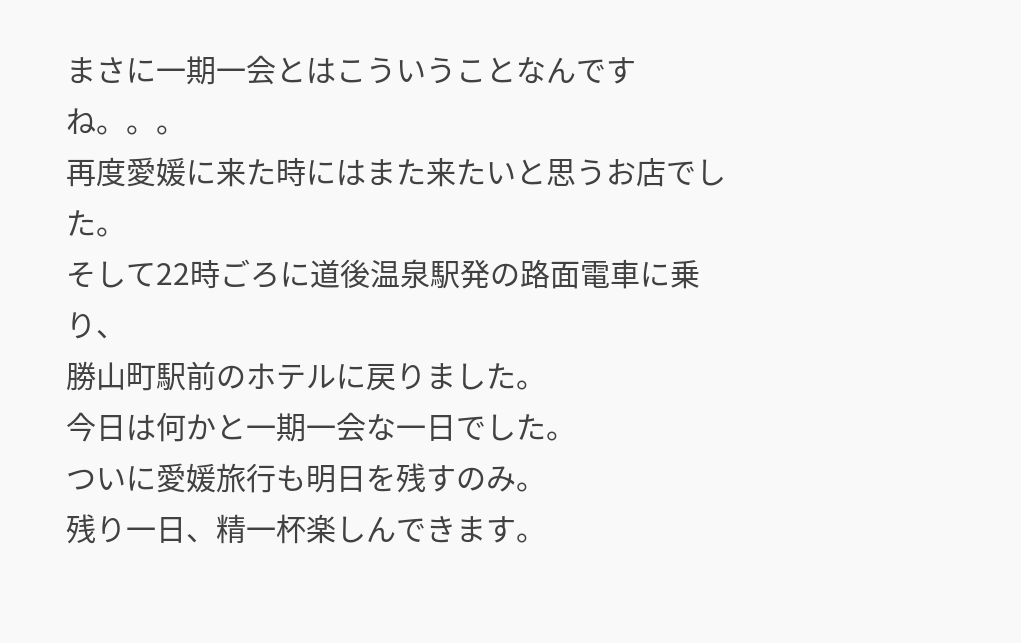まさに一期一会とはこういうことなんですね。。。
再度愛媛に来た時にはまた来たいと思うお店でした。
そして22時ごろに道後温泉駅発の路面電車に乗り、
勝山町駅前のホテルに戻りました。
今日は何かと一期一会な一日でした。
ついに愛媛旅行も明日を残すのみ。
残り一日、精一杯楽しんできます。